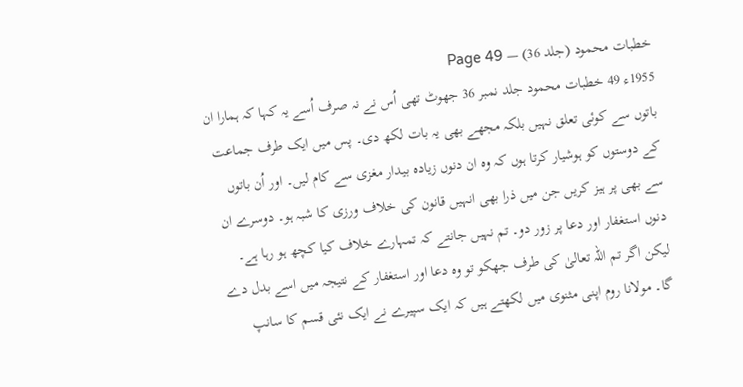خطبات محمود (جلد 36) — Page 49
1955ء 49 خطبات محمود جلد نمبر 36 جھوٹ تھی اُس نے نہ صرف اُسے یہ کہا کہ ہمارا ان باتوں سے کوئی تعلق نہیں بلکہ مجھے بھی یہ بات لکھ دی۔ پس میں ایک طرف جماعت کے دوستوں کو ہوشیار کرتا ہوں کہ وہ ان دنوں زیادہ بیدار مغزی سے کام لیں۔ اور اُن باتوں سے بھی پر ہیز کریں جن میں ذرا بھی انہیں قانون کی خلاف ورزی کا شبہ ہو۔ دوسرے ان دنوں استغفار اور دعا پر زور دو۔ تم نہیں جانتے کہ تمہارے خلاف کیا کچھ ہو رہا ہے۔ لیکن اگر تم اللہ تعالیٰ کی طرف جھکو تو وہ دعا اور استغفار کے نتیجہ میں اسے بدل دے گا۔ مولانا روم اپنی مثنوی میں لکھتے ہیں کہ ایک سپیرے نے ایک نئی قسم کا سانپ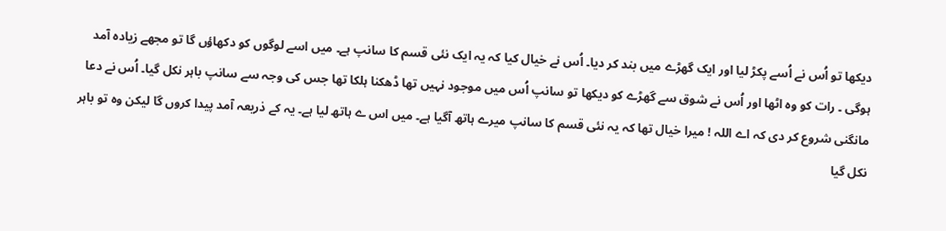دیکھا تو اُس نے اُسے پکڑ لیا اور ایک گھڑے میں بند کر دیا۔ اُس نے خیال کیا کہ یہ ایک نئی قسم کا سانپ ہے۔ میں اسے لوگوں کو دکھاؤں گا تو مجھے زیادہ آمد ہوگی ۔ رات کو وہ اٹھا اور اُس نے شوق سے گھڑے کو دیکھا تو سانپ اُس میں موجود نہیں تھا ڈھکنا ہلکا تھا جس کی وجہ سے سانپ باہر نکل گیا۔ اُس نے دعا مانگنی شروع کر دی کہ اے اللہ ! میرا خیال تھا کہ یہ نئی قسم کا سانپ میرے ہاتھ آگیا ہے۔ میں اس ے ہاتھ لیا ہے۔ یہ کے ذریعہ آمد پیدا کروں گا لیکن وہ تو باہر نکل گیا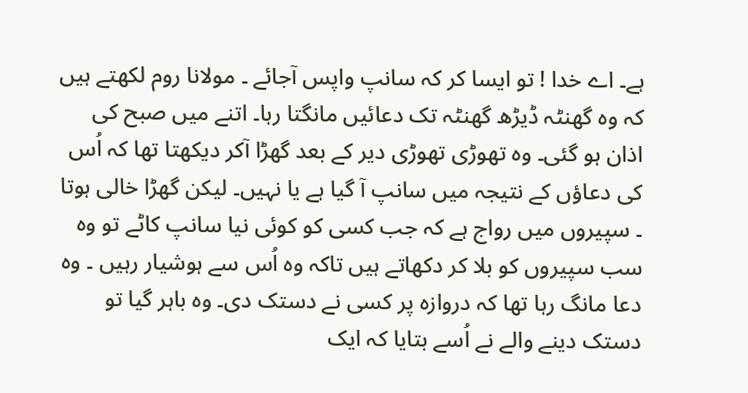ہے۔ اے خدا ! تو ایسا کر کہ سانپ واپس آجائے ۔ مولانا روم لکھتے ہیں کہ وہ گھنٹہ ڈیڑھ گھنٹہ تک دعائیں مانگتا رہا۔ اتنے میں صبح کی اذان ہو گئی۔ وہ تھوڑی تھوڑی دیر کے بعد گھڑا آکر دیکھتا تھا کہ اُس کی دعاؤں کے نتیجہ میں سانپ آ گیا ہے یا نہیں۔ لیکن گھڑا خالی ہوتا ۔ سپیروں میں رواج ہے کہ جب کسی کو کوئی نیا سانپ کاٹے تو وہ سب سپیروں کو بلا کر دکھاتے ہیں تاکہ وہ اُس سے ہوشیار رہیں ۔ وہ دعا مانگ رہا تھا کہ دروازہ پر کسی نے دستک دی۔ وہ باہر گیا تو دستک دینے والے نے اُسے بتایا کہ ایک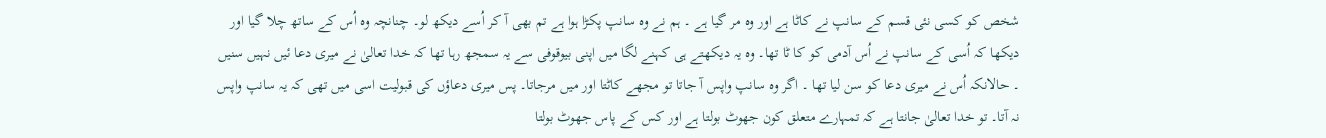شخص کو کسی نئی قسم کے سانپ نے کاٹا ہے اور وہ مر گیا ہے ۔ ہم نے وہ سانپ پکڑا ہوا ہے تم بھی آ کر اُسے دیکھ لو۔ چنانچہ وہ اُس کے ساتھ چلا گیا اور دیکھا کہ اُسی کے سانپ نے اُس آدمی کو کا ٹا تھا۔ وہ یہ دیکھتے ہی کہنے لگا میں اپنی بیوقوفی سے یہ سمجھ رہا تھا کہ خدا تعالیٰ نے میری دعا ئیں نہیں سنیں ۔ حالانکہ اُس نے میری دعا کو سن لیا تھا ۔ اگر وہ سانپ واپس آ جاتا تو مجھے کاٹتا اور میں مرجاتا۔ پس میری دعاؤں کی قبولیت اسی میں تھی کہ یہ سانپ واپس نہ آتا۔ تو خدا تعالیٰ جانتا ہے کہ تمہارے متعلق کون جھوٹ بولتا ہے اور کس کے پاس جھوٹ بولتا